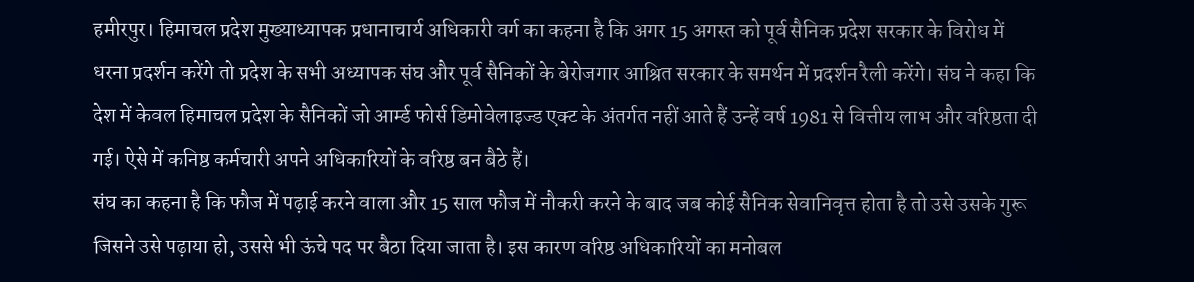हमीरपुर। हिमाचल प्रदेश मुख्याध्यापक प्रधानाचार्य अधिकारी वर्ग का कहना है कि अगर 15 अगस्त को पूर्व सैनिक प्रदेश सरकार के विरोध में धरना प्रदर्शन करेंगे तो प्रदेश के सभी अध्यापक संघ और पूर्व सैनिकों के बेरोजगार आश्रित सरकार के समर्थन में प्रदर्शन रैली करेंगे। संघ ने कहा कि देश में केवल हिमाचल प्रदेश के सैनिकों जो आर्म्ड फोर्स डिमोवेलाइज्ड एक्ट के अंतर्गत नहीं आते हैं उन्हें वर्ष 1981 से वित्तीय लाभ और वरिष्ठता दी गई। ऐसे में कनिष्ठ कर्मचारी अपने अधिकारियों के वरिष्ठ बन बैठे हैं।
संघ का कहना है कि फौज में पढ़ाई करने वाला और 15 साल फौज में नौकरी करने के बाद जब कोई सैनिक सेवानिवृत्त होता है तो उसे उसके गुरू जिसने उसे पढ़ाया हो, उससे भी ऊंचे पद पर बैठा दिया जाता है। इस कारण वरिष्ठ अधिकारियों का मनोबल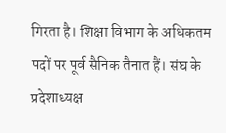गिरता है। शिक्षा विभाग के अधिकतम पदों पर पूर्व सैनिक तैनात हैं। संघ के प्रदेशाध्यक्ष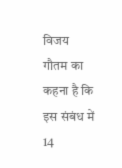विजय गौतम का कहना है कि इस संबंध में 14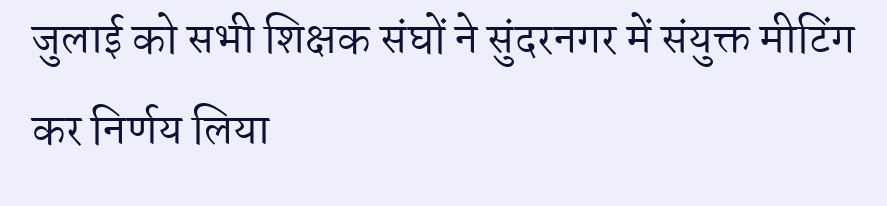जुलाई को सभी शिक्षक संघों ने सुंदरनगर में संयुक्त मीटिंग कर निर्णय लिया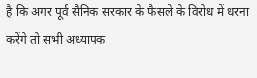है कि अगर पूर्व सैनिक सरकार के फैसले के विरोध में धरना करेंगे तो सभी अध्यापक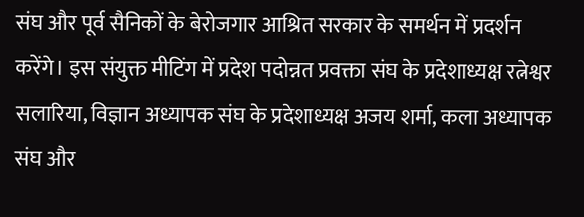संघ और पूर्व सैनिकों के बेरोजगार आश्रित सरकार के समर्थन में प्रदर्शन करेंगे। इस संयुक्त मीटिंग में प्रदेश पदोन्नत प्रवक्ता संघ के प्रदेशाध्यक्ष रत्नेश्वर सलारिया, विज्ञान अध्यापक संघ के प्रदेशाध्यक्ष अजय शर्मा, कला अध्यापक संघ और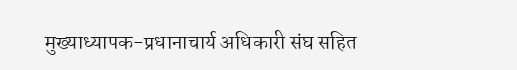मुख्याध्यापक-प्रधानाचार्य अधिकारी संघ सहित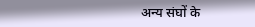अन्य संघों के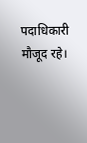पदाधिकारी मौजूद रहे।